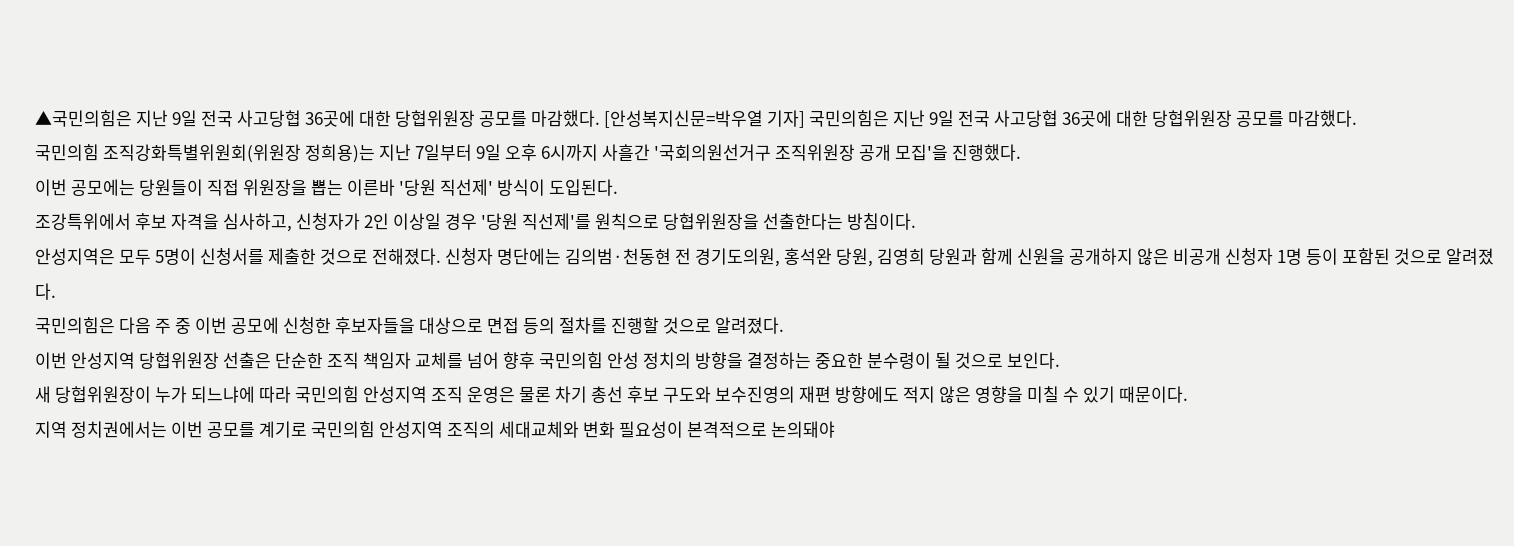▲국민의힘은 지난 9일 전국 사고당협 36곳에 대한 당협위원장 공모를 마감했다. [안성복지신문=박우열 기자] 국민의힘은 지난 9일 전국 사고당협 36곳에 대한 당협위원장 공모를 마감했다.
국민의힘 조직강화특별위원회(위원장 정희용)는 지난 7일부터 9일 오후 6시까지 사흘간 '국회의원선거구 조직위원장 공개 모집'을 진행했다.
이번 공모에는 당원들이 직접 위원장을 뽑는 이른바 '당원 직선제' 방식이 도입된다.
조강특위에서 후보 자격을 심사하고, 신청자가 2인 이상일 경우 '당원 직선제'를 원칙으로 당협위원장을 선출한다는 방침이다.
안성지역은 모두 5명이 신청서를 제출한 것으로 전해졌다. 신청자 명단에는 김의범·천동현 전 경기도의원, 홍석완 당원, 김영희 당원과 함께 신원을 공개하지 않은 비공개 신청자 1명 등이 포함된 것으로 알려졌다.
국민의힘은 다음 주 중 이번 공모에 신청한 후보자들을 대상으로 면접 등의 절차를 진행할 것으로 알려졌다.
이번 안성지역 당협위원장 선출은 단순한 조직 책임자 교체를 넘어 향후 국민의힘 안성 정치의 방향을 결정하는 중요한 분수령이 될 것으로 보인다.
새 당협위원장이 누가 되느냐에 따라 국민의힘 안성지역 조직 운영은 물론 차기 총선 후보 구도와 보수진영의 재편 방향에도 적지 않은 영향을 미칠 수 있기 때문이다.
지역 정치권에서는 이번 공모를 계기로 국민의힘 안성지역 조직의 세대교체와 변화 필요성이 본격적으로 논의돼야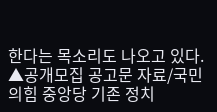한다는 목소리도 나오고 있다.
▲공개모집 공고문 자료/국민의힘 중앙당 기존 정치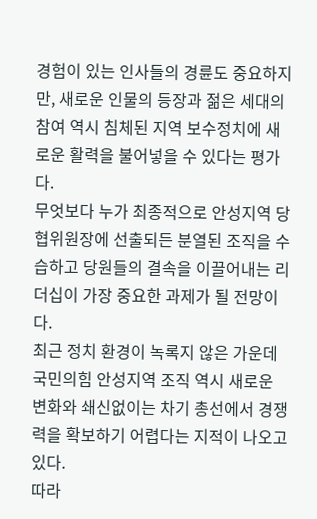경험이 있는 인사들의 경륜도 중요하지만, 새로운 인물의 등장과 젊은 세대의 참여 역시 침체된 지역 보수정치에 새로운 활력을 불어넣을 수 있다는 평가다.
무엇보다 누가 최종적으로 안성지역 당협위원장에 선출되든 분열된 조직을 수습하고 당원들의 결속을 이끌어내는 리더십이 가장 중요한 과제가 될 전망이다.
최근 정치 환경이 녹록지 않은 가운데 국민의힘 안성지역 조직 역시 새로운 변화와 쇄신없이는 차기 총선에서 경쟁력을 확보하기 어렵다는 지적이 나오고 있다.
따라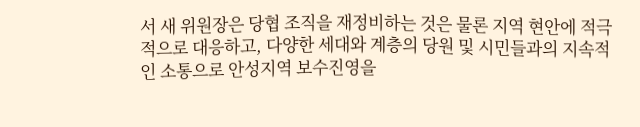서 새 위원장은 당협 조직을 재정비하는 것은 물론 지역 현안에 적극적으로 대응하고, 다양한 세대와 계층의 당원 및 시민들과의 지속적인 소통으로 안성지역 보수진영을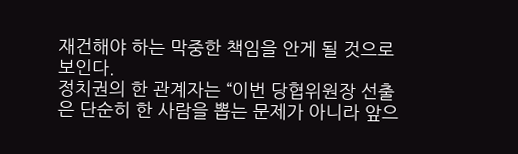재건해야 하는 막중한 책임을 안게 될 것으로 보인다.
정치권의 한 관계자는 “이번 당협위원장 선출은 단순히 한 사람을 뽑는 문제가 아니라 앞으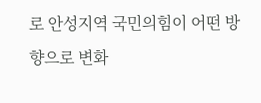로 안성지역 국민의힘이 어떤 방향으로 변화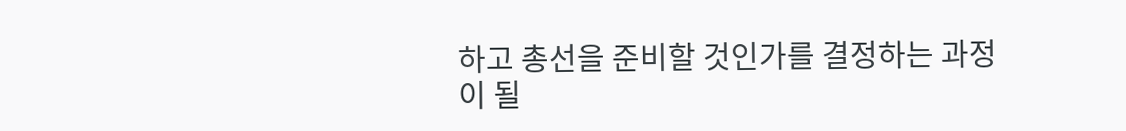하고 총선을 준비할 것인가를 결정하는 과정이 될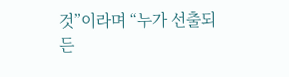것”이라며 “누가 선출되든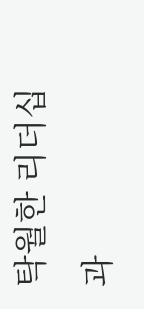탁월한 리더십과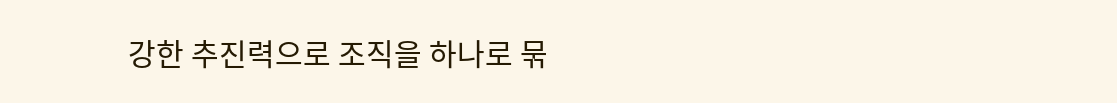강한 추진력으로 조직을 하나로 묶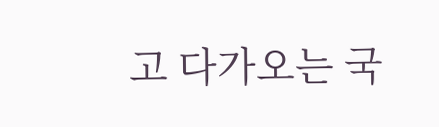고 다가오는 국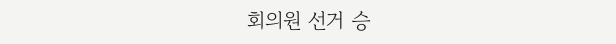회의원 선거 승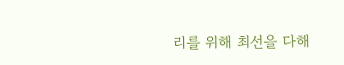리를 위해 최선을 다해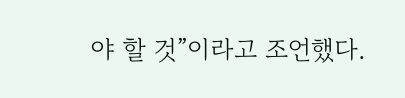야 할 것”이라고 조언했다.